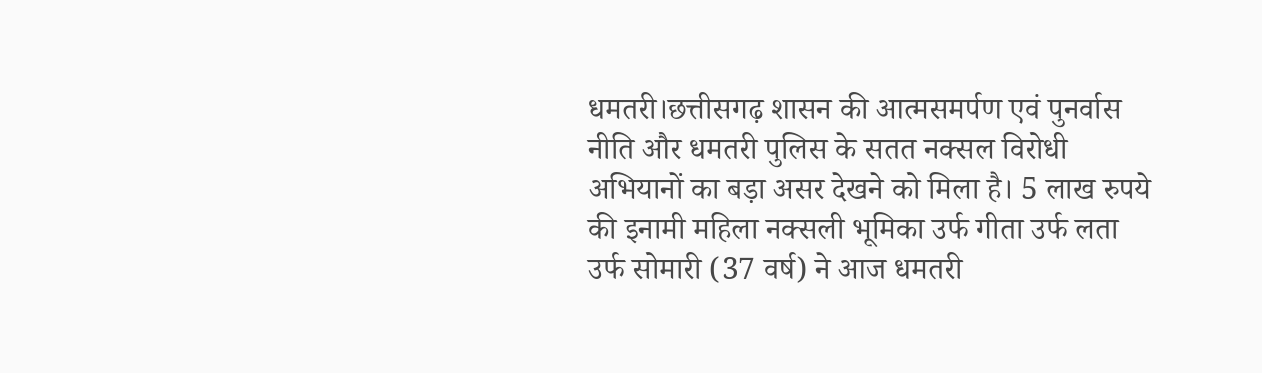धमतरी।छत्तीसगढ़ शासन की आत्मसमर्पण एवं पुनर्वास नीति और धमतरी पुलिस के सतत नक्सल विरोधी अभियानों का बड़ा असर देखने को मिला है। 5 लाख रुपये की इनामी महिला नक्सली भूमिका उर्फ गीता उर्फ लता उर्फ सोमारी (37 वर्ष) ने आज धमतरी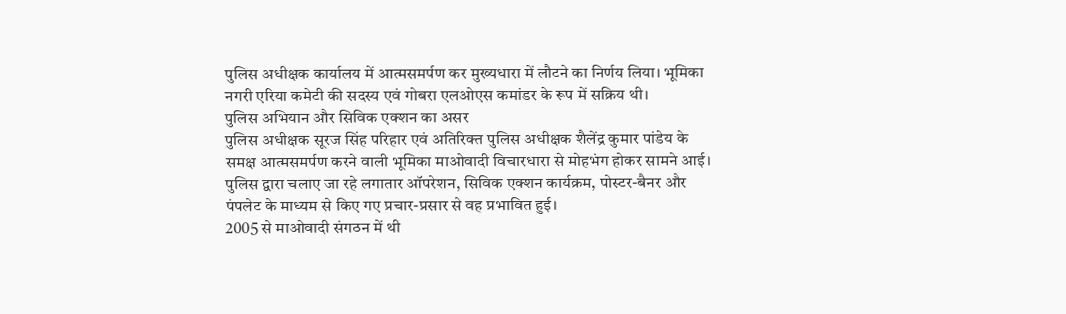पुलिस अधीक्षक कार्यालय में आत्मसमर्पण कर मुख्यधारा में लौटने का निर्णय लिया। भूमिका नगरी एरिया कमेटी की सदस्य एवं गोबरा एलओएस कमांडर के रूप में सक्रिय थी।
पुलिस अभियान और सिविक एक्शन का असर
पुलिस अधीक्षक सूरज सिंह परिहार एवं अतिरिक्त पुलिस अधीक्षक शैलेंद्र कुमार पांडेय के समक्ष आत्मसमर्पण करने वाली भूमिका माओवादी विचारधारा से मोहभंग होकर सामने आई। पुलिस द्वारा चलाए जा रहे लगातार ऑपरेशन, सिविक एक्शन कार्यक्रम, पोस्टर-बैनर और पंपलेट के माध्यम से किए गए प्रचार-प्रसार से वह प्रभावित हुई।
2005 से माओवादी संगठन में थी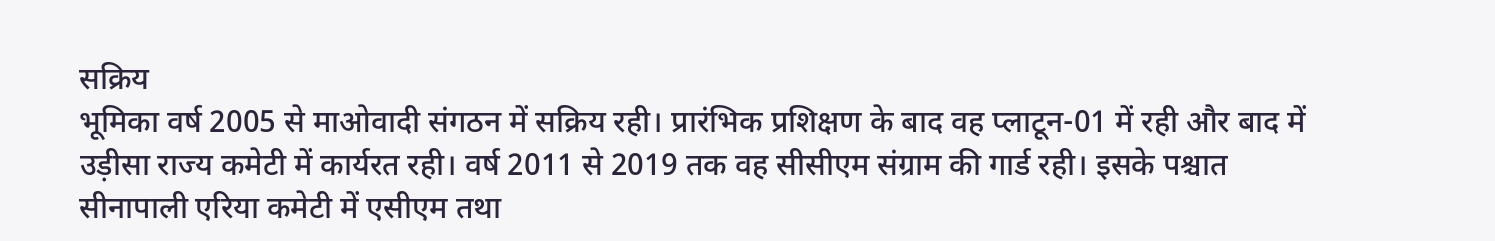सक्रिय
भूमिका वर्ष 2005 से माओवादी संगठन में सक्रिय रही। प्रारंभिक प्रशिक्षण के बाद वह प्लाटून-01 में रही और बाद में उड़ीसा राज्य कमेटी में कार्यरत रही। वर्ष 2011 से 2019 तक वह सीसीएम संग्राम की गार्ड रही। इसके पश्चात सीनापाली एरिया कमेटी में एसीएम तथा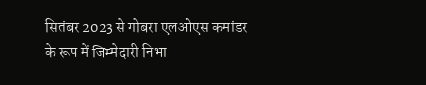सितंबर 2023 से गोबरा एलओएस कमांडर के रूप में जिम्मेदारी निभा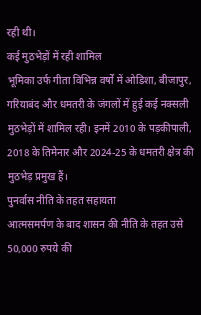रही थी।
कई मुठभेड़ों में रही शामिल
भूमिका उर्फ गीता विभिन्न वर्षों में ओडिशा, बीजापुर, गरियाबंद और धमतरी के जंगलों में हुई कई नक्सली मुठभेड़ों में शामिल रही। इनमें 2010 के पड़कीपाली, 2018 के तिमेनार और 2024-25 के धमतरी क्षेत्र की मुठभेड़ प्रमुख हैं।
पुनर्वास नीति के तहत सहायता
आत्मसमर्पण के बाद शासन की नीति के तहत उसे 50,000 रुपये की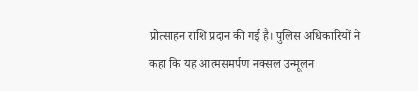प्रोत्साहन राशि प्रदान की गई है। पुलिस अधिकारियों ने कहा कि यह आत्मसमर्पण नक्सल उन्मूलन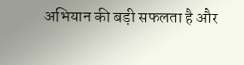अभियान की बड़ी सफलता है और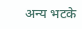अन्य भटके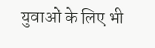युवाओं के लिए भी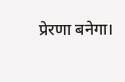प्रेरणा बनेगा।